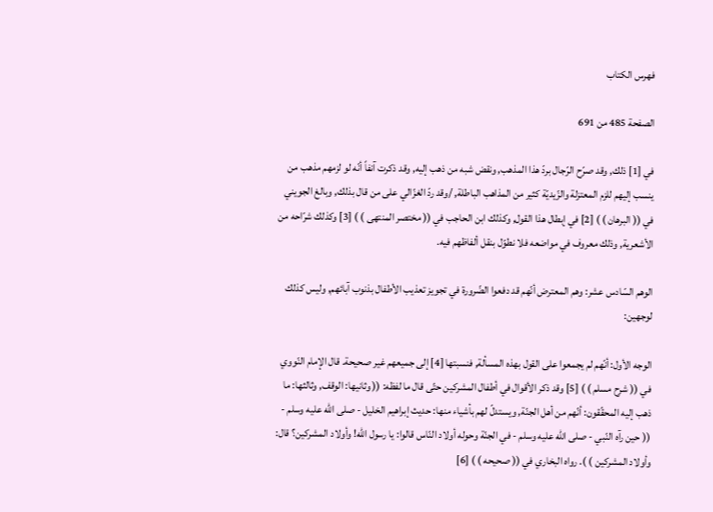فهرس الكتاب

الصفحة 485 من 691

في [1] ذلك, وقد صرّح الرّجال بردّ هذا المذهب, ونقض شبه من ذهب إليه, وقد ذكرت آنفاً أنّه لو لزمهم مذهب من ينسب إليهم للزم المعتزلة والزّيديّة كثير من المذاهب الباطلة, /وقد ردّ الغزّالي على من قال بذلك, وبالغ الجويني في (( البرهان ) ) [2] في إبطال هذا القول, وكذلك ابن الحاجب في (( مختصر المنتهى ) ) [3] وكذلك شرّاحه من الأشعرية, وذلك معروف في مواضعه فلا نطوّل بنقل ألفاظهم فيه.

الوهم السّادس عشر: وهم المعترض أنّهم قد دفعوا الضّرورة في تجويز تعذيب الأطفال بذنوب آبائهم, وليس كذلك لوجهين:

الوجه الأول: أنّهم لم يجمعوا على القول بهذه المسألة, فنسبتها [4] إلى جميعهم غير صحيحة. قال الإمام النّووي في (( شرح مسلم ) ) [5] وقد ذكر الأقوال في أطفال المشركين حتّى قال ما لفظه: (( وثانيها: الوقف, وثالثها: ما ذهب إليه المحقّقون: أنّهم من أهل الجنّة, ويستدلّ لهم بأشياء منها: حديث إبراهيم الخليل - صلى الله عليه وسلم - (( حين رآه النّبي - صلى الله عليه وسلم - في الجنّة وحوله أولاد النّاس قالوا: يا رسول الله! وأولاد المشركين؟ قال: وأولاد المشركين ) ). رواه البخاري في (( صحيحه ) ) [6]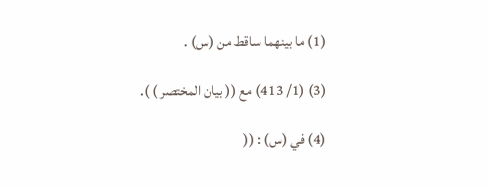(1) ما بينهما ساقط من (س) .

(3) (1/ 413) مع (( بيان المختصر ) ).

(4) في (س) : ((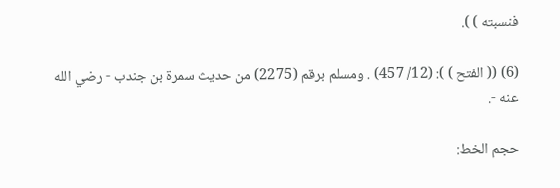فنسبته ) ).

(6) (( الفتح ) ): (12/ 457) . ومسلم برقم (2275) من حديث سمرة بن جندب - رضي الله عنه -.

حجم الخط: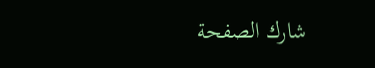شارك الصفحة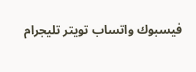فيسبوك واتساب تويتر تليجرام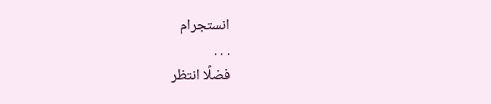انستجرام
. . .
فضلًا انتظر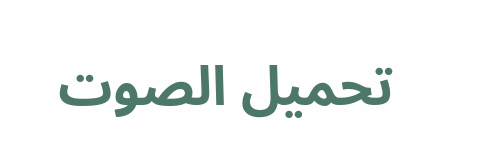تحميل الصوت